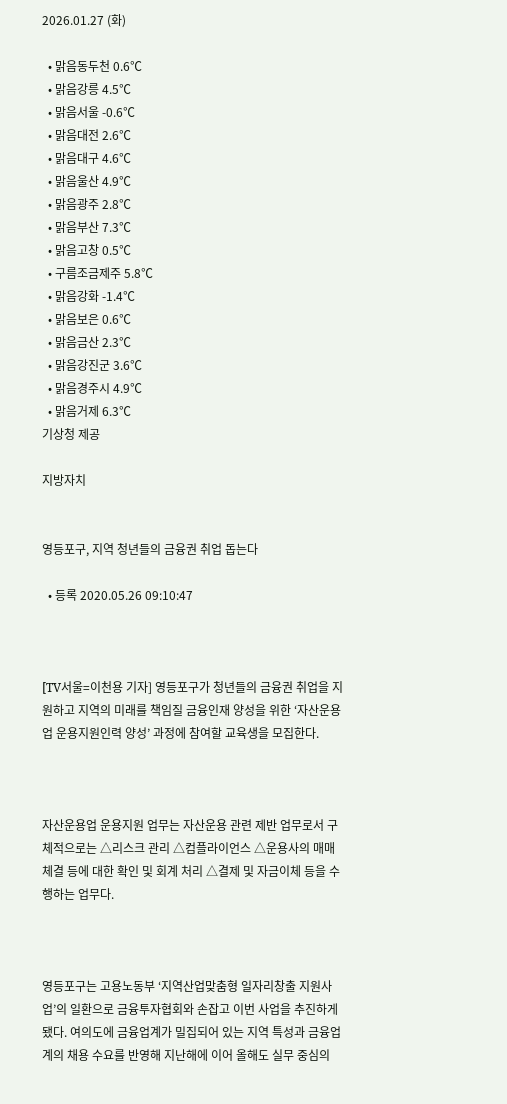2026.01.27 (화)

  • 맑음동두천 0.6℃
  • 맑음강릉 4.5℃
  • 맑음서울 -0.6℃
  • 맑음대전 2.6℃
  • 맑음대구 4.6℃
  • 맑음울산 4.9℃
  • 맑음광주 2.8℃
  • 맑음부산 7.3℃
  • 맑음고창 0.5℃
  • 구름조금제주 5.8℃
  • 맑음강화 -1.4℃
  • 맑음보은 0.6℃
  • 맑음금산 2.3℃
  • 맑음강진군 3.6℃
  • 맑음경주시 4.9℃
  • 맑음거제 6.3℃
기상청 제공

지방자치


영등포구, 지역 청년들의 금융권 취업 돕는다

  • 등록 2020.05.26 09:10:47



[TV서울=이천용 기자] 영등포구가 청년들의 금융권 취업을 지원하고 지역의 미래를 책임질 금융인재 양성을 위한 ‘자산운용업 운용지원인력 양성’ 과정에 참여할 교육생을 모집한다.



자산운용업 운용지원 업무는 자산운용 관련 제반 업무로서 구체적으로는 △리스크 관리 △컴플라이언스 △운용사의 매매체결 등에 대한 확인 및 회계 처리 △결제 및 자금이체 등을 수행하는 업무다.



영등포구는 고용노동부 ‘지역산업맞춤형 일자리창출 지원사업’의 일환으로 금융투자협회와 손잡고 이번 사업을 추진하게 됐다. 여의도에 금융업계가 밀집되어 있는 지역 특성과 금융업계의 채용 수요를 반영해 지난해에 이어 올해도 실무 중심의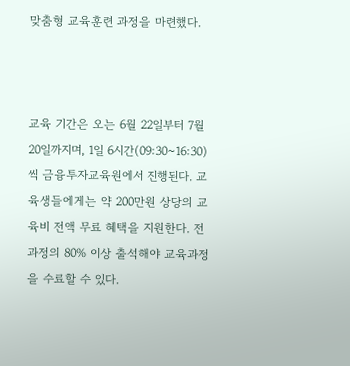맞춤형 교육훈련 과정을 마련했다.



교육 기간은 오는 6월 22일부터 7월 20일까지며, 1일 6시간(09:30~16:30)씩 금융투자교육원에서 진행된다. 교육생들에게는 약 200만원 상당의 교육비 전액 무료 혜택을 지원한다. 전 과정의 80% 이상 출석해야 교육과정을 수료할 수 있다.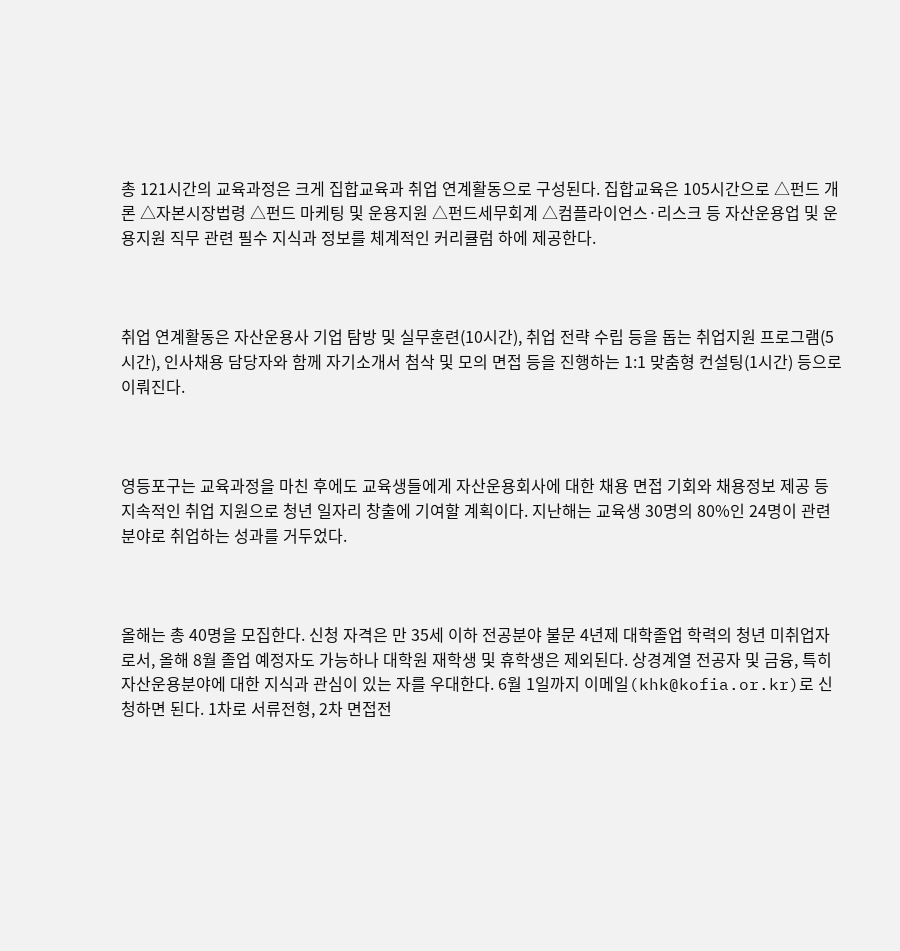총 121시간의 교육과정은 크게 집합교육과 취업 연계활동으로 구성된다. 집합교육은 105시간으로 △펀드 개론 △자본시장법령 △펀드 마케팅 및 운용지원 △펀드세무회계 △컴플라이언스·리스크 등 자산운용업 및 운용지원 직무 관련 필수 지식과 정보를 체계적인 커리큘럼 하에 제공한다.



취업 연계활동은 자산운용사 기업 탐방 및 실무훈련(10시간), 취업 전략 수립 등을 돕는 취업지원 프로그램(5시간), 인사채용 담당자와 함께 자기소개서 첨삭 및 모의 면접 등을 진행하는 1:1 맞춤형 컨설팅(1시간) 등으로 이뤄진다.



영등포구는 교육과정을 마친 후에도 교육생들에게 자산운용회사에 대한 채용 면접 기회와 채용정보 제공 등 지속적인 취업 지원으로 청년 일자리 창출에 기여할 계획이다. 지난해는 교육생 30명의 80%인 24명이 관련 분야로 취업하는 성과를 거두었다.



올해는 총 40명을 모집한다. 신청 자격은 만 35세 이하 전공분야 불문 4년제 대학졸업 학력의 청년 미취업자로서, 올해 8월 졸업 예정자도 가능하나 대학원 재학생 및 휴학생은 제외된다. 상경계열 전공자 및 금융, 특히 자산운용분야에 대한 지식과 관심이 있는 자를 우대한다. 6월 1일까지 이메일(khk@kofia.or.kr)로 신청하면 된다. 1차로 서류전형, 2차 면접전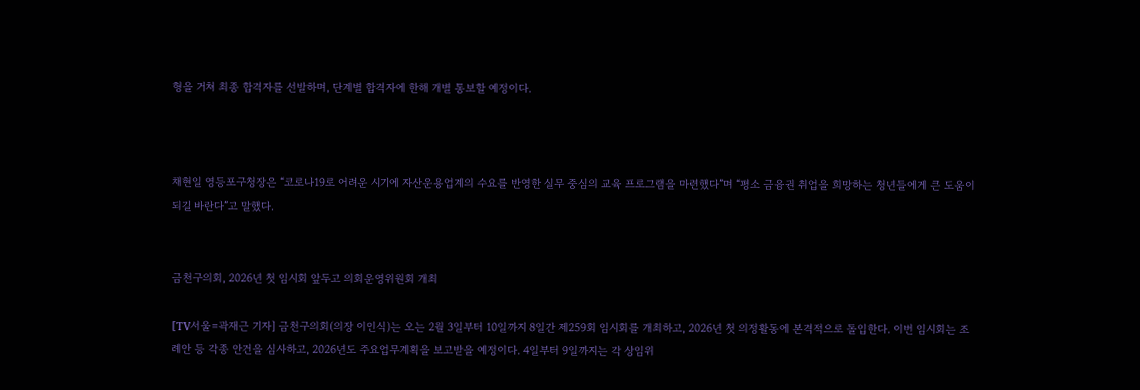형을 거쳐 최종 합격자를 선발하며, 단계별 합격자에 한해 개별 통보할 예정이다.



채현일 영등포구청장은 “코로나19로 어려운 시기에 자산운용업계의 수요를 반영한 실무 중심의 교육 프로그램을 마련했다”며 “평소 금융권 취업을 희망하는 청년들에게 큰 도움이 되길 바란다”고 말했다.


금천구의회, 2026년 첫 임시회 앞두고 의회운영위원회 개최

[TV서울=곽재근 기자] 금천구의회(의장 이인식)는 오는 2월 3일부터 10일까지 8일간 제259회 임시회를 개최하고, 2026년 첫 의정활동에 본격적으로 돌입한다. 이번 임시회는 조례안 등 각종 안건을 심사하고, 2026년도 주요업무계획을 보고받을 예정이다. 4일부터 9일까지는 각 상임위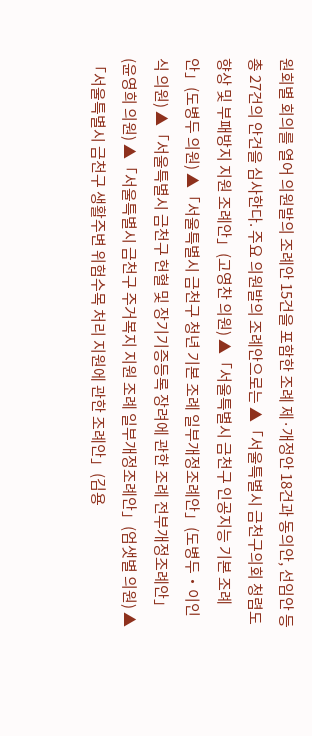원회별 회의를 열어 의원발의 조례안 15건을 포함한 조례 제·개정안 18건과 동의안, 선임안 등 총 27건의 안건을 심사한다. 주요 의원발의 조례안으로는 ▲「서울특별시 금천구의회 청렴도 향상 및 부패방지 지원 조례안」(고영찬 의원) ▲「서울특별시 금천구 인공지능 기본 조례안」(도병두 의원) ▲「서울특별시 금천구 청년 기본 조례 일부개정조례안」(도병두‧이인식 의원) ▲「서울특별시 금천구 헌혈 및 장기기증등록 장려에 관한 조례 전부개정조례안」(윤영희 의원) ▲「서울특별시 금천구 주거복지 지원 조례 일부개정조례안」(엄샛별 의원) ▲「서울특별시 금천구 생활주변 위험수목 처리 지원에 관한 조례안」(김용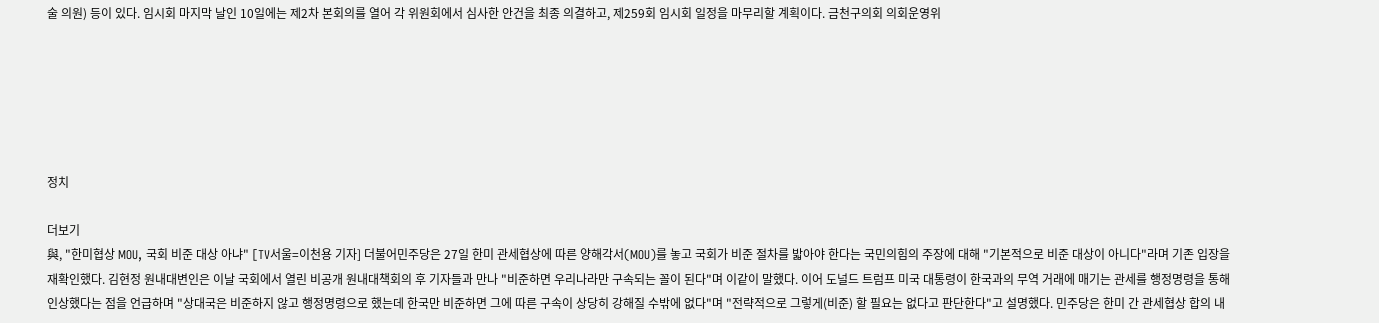술 의원) 등이 있다. 임시회 마지막 날인 10일에는 제2차 본회의를 열어 각 위원회에서 심사한 안건을 최종 의결하고, 제259회 임시회 일정을 마무리할 계획이다. 금천구의회 의회운영위






정치

더보기
與, "한미협상 MOU, 국회 비준 대상 아냐" [TV서울=이천용 기자] 더불어민주당은 27일 한미 관세협상에 따른 양해각서(MOU)를 놓고 국회가 비준 절차를 밟아야 한다는 국민의힘의 주장에 대해 "기본적으로 비준 대상이 아니다"라며 기존 입장을 재확인했다. 김현정 원내대변인은 이날 국회에서 열린 비공개 원내대책회의 후 기자들과 만나 "비준하면 우리나라만 구속되는 꼴이 된다"며 이같이 말했다. 이어 도널드 트럼프 미국 대통령이 한국과의 무역 거래에 매기는 관세를 행정명령을 통해 인상했다는 점을 언급하며 "상대국은 비준하지 않고 행정명령으로 했는데 한국만 비준하면 그에 따른 구속이 상당히 강해질 수밖에 없다"며 "전략적으로 그렇게(비준) 할 필요는 없다고 판단한다"고 설명했다. 민주당은 한미 간 관세협상 합의 내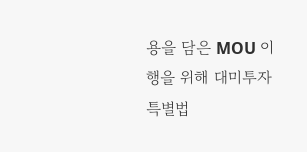용을 담은 MOU 이행을 위해 대미투자특별법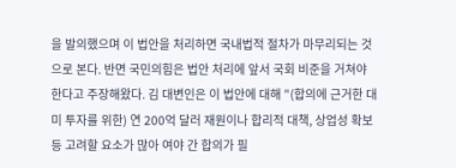을 발의했으며 이 법안을 처리하면 국내법적 절차가 마무리되는 것으로 본다. 반면 국민의힘은 법안 처리에 앞서 국회 비준을 거쳐야 한다고 주장해왔다. 김 대변인은 이 법안에 대해 "(합의에 근거한 대미 투자를 위한) 연 200억 달러 재원이나 합리적 대책, 상업성 확보 등 고려할 요소가 많아 여야 간 합의가 필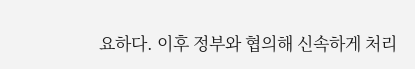요하다. 이후 정부와 협의해 신속하게 처리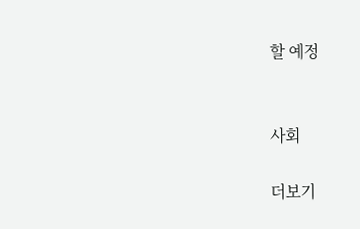할 예정


사회

더보기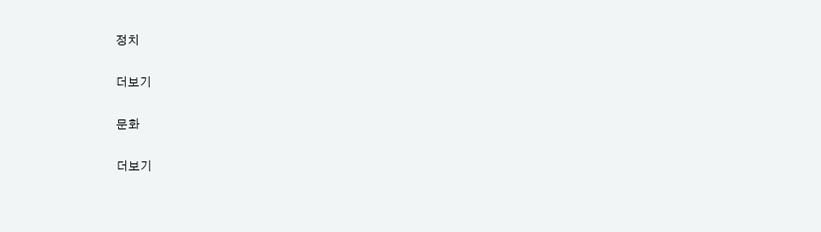정치

더보기

문화

더보기